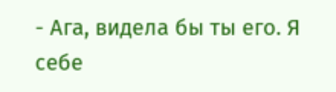- Ага, видела бы ты его. Я себе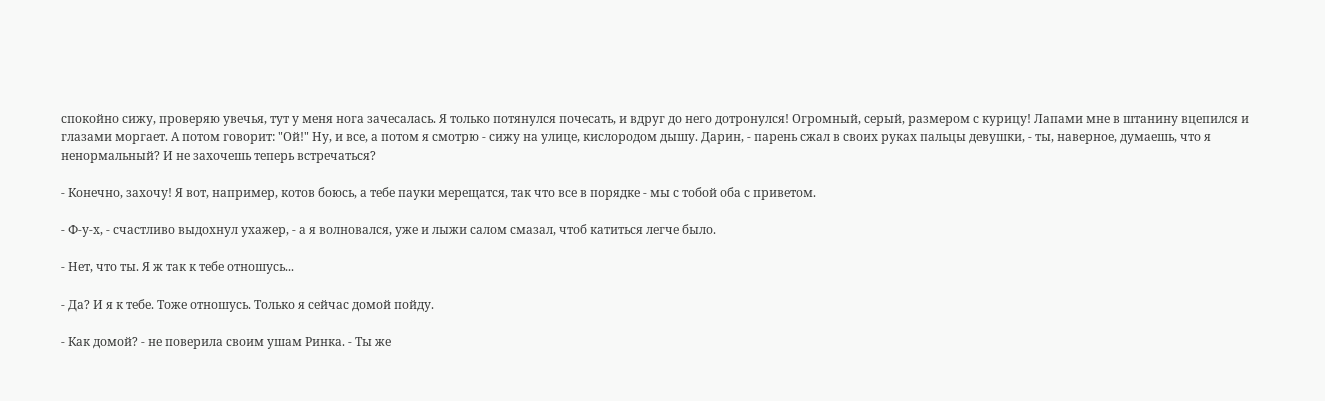спокойно сижу, проверяю увечья, тут у меня нога зачесалась. Я только потянулся почесать, и вдруг до него дотронулся! Огромный, серый, размером с курицу! Лапами мне в штанину вцепился и глазами моргает. А потом говорит: "Ой!" Ну, и все, а потом я смотрю - сижу на улице, кислородом дышу. Дарин, - парень сжал в своих руках пальцы девушки, - ты, наверное, думаешь, что я ненормальный? И не захочешь теперь встречаться?

- Конечно, захочу! Я вот, например, котов боюсь, а тебе пауки мерещатся, так что все в порядке - мы с тобой оба с приветом.

- Ф-у-х, - счастливо выдохнул ухажер, - а я волновался, уже и лыжи салом смазал, чтоб катиться легче было.

- Нет, что ты. Я ж так к тебе отношусь...

- Да? И я к тебе. Тоже отношусь. Только я сейчас домой пойду.

- Как домой? - не поверила своим ушам Ринка. - Ты же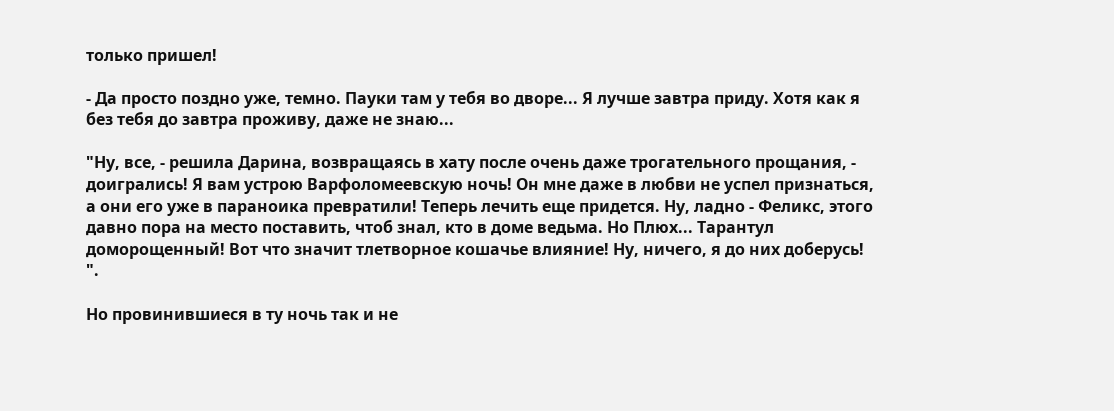только пришел!

- Да просто поздно уже, темно. Пауки там у тебя во дворе... Я лучше завтра приду. Хотя как я без тебя до завтра проживу, даже не знаю...

"Ну, все, - решила Дарина, возвращаясь в хату после очень даже трогательного прощания, - доигрались! Я вам устрою Варфоломеевскую ночь! Он мне даже в любви не успел признаться, а они его уже в параноика превратили! Теперь лечить еще придется. Ну, ладно - Феликс, этого давно пора на место поставить, чтоб знал, кто в доме ведьма. Но Плюх... Тарантул доморощенный! Вот что значит тлетворное кошачье влияние! Ну, ничего, я до них доберусь! ".

Но провинившиеся в ту ночь так и не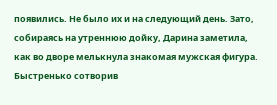появились. Не было их и на следующий день. Зато, собираясь на утреннюю дойку, Дарина заметила, как во дворе мелькнула знакомая мужская фигура. Быстренько сотворив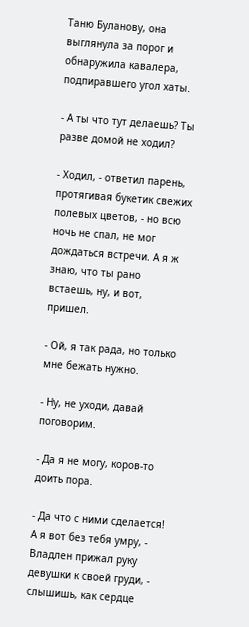Таню Буланову, она выглянула за порог и обнаружила кавалера, подпиравшего угол хаты.

- А ты что тут делаешь? Ты разве домой не ходил?

- Ходил, - ответил парень, протягивая букетик свежих полевых цветов, - но всю ночь не спал, не мог дождаться встречи. А я ж знаю, что ты рано встаешь, ну, и вот, пришел.

- Ой, я так рада, но только мне бежать нужно.

- Ну, не уходи, давай поговорим.

- Да я не могу, коров-то доить пора.

- Да что с ними сделается! А я вот без тебя умру, - Владлен прижал руку девушки к своей груди, - слышишь, как сердце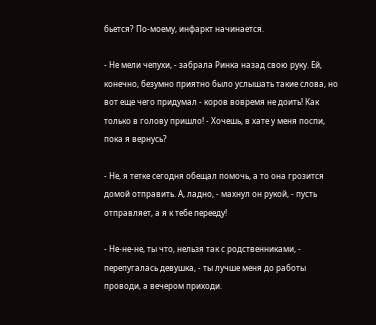бьется? По-моему, инфаркт начинается.

- Не мели чепухи, - забрала Ринка назад свою руку. Ей, конечно, безумно приятно было услышать такие слова, но вот еще чего придумал - коров вовремя не доить! Как только в голову пришло! - Хочешь, в хате у меня поспи, пока я вернусь?

- Не, я тетке сегодня обещал помочь, а то она грозится домой отправить. А, ладно, - махнул он рукой, - пусть отправляет, а я к тебе перееду!

- Не-не-не, ты что, нельзя так с родственниками, - перепугалась девушка, - ты лучше меня до работы проводи, а вечером приходи.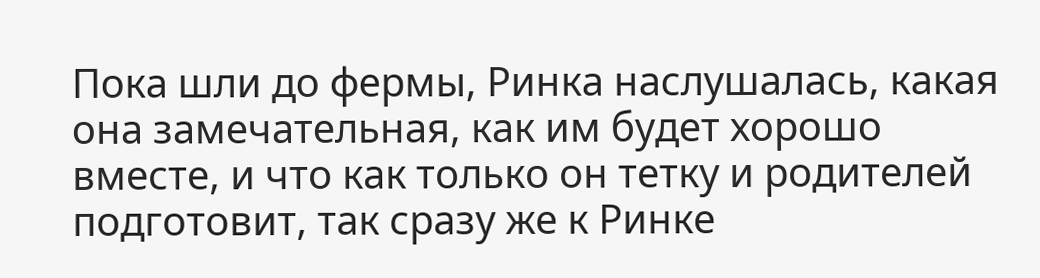Пока шли до фермы, Ринка наслушалась, какая она замечательная, как им будет хорошо вместе, и что как только он тетку и родителей подготовит, так сразу же к Ринке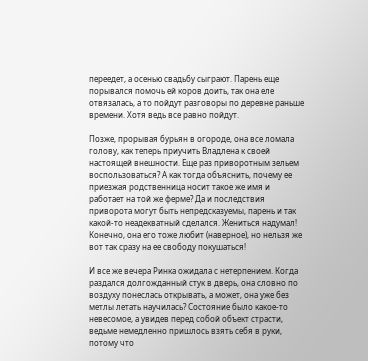переедет, а осенью свадьбу сыграют. Парень еще порывался помочь ей коров доить, так она еле отвязалась, а то пойдут разговоры по деревне раньше времени. Хотя ведь все равно пойдут.

Позже, прорывая бурьян в огороде, она все ломала голову, как теперь приучить Владлена к своей настоящей внешности. Еще раз приворотным зельем воспользоваться? А как тогда объяснить, почему ее приезжая родственница носит такое же имя и работает на той же ферме? Да и последствия приворота могут быть непредсказуемы, парень и так какой-то неадекватный сделался. Жениться надумал! Конечно, она его тоже любит (наверное), но нельзя же вот так сразу на ее свободу покушаться!

И все же вечера Ринка ожидала с нетерпением. Когда раздался долгожданный стук в дверь, она словно по воздуху понеслась открывать, а может, она уже без метлы летать научилась? Состояние было какое-то невесомое, а увидев перед собой объект страсти, ведьме немедленно пришлось взять себя в руки, потому что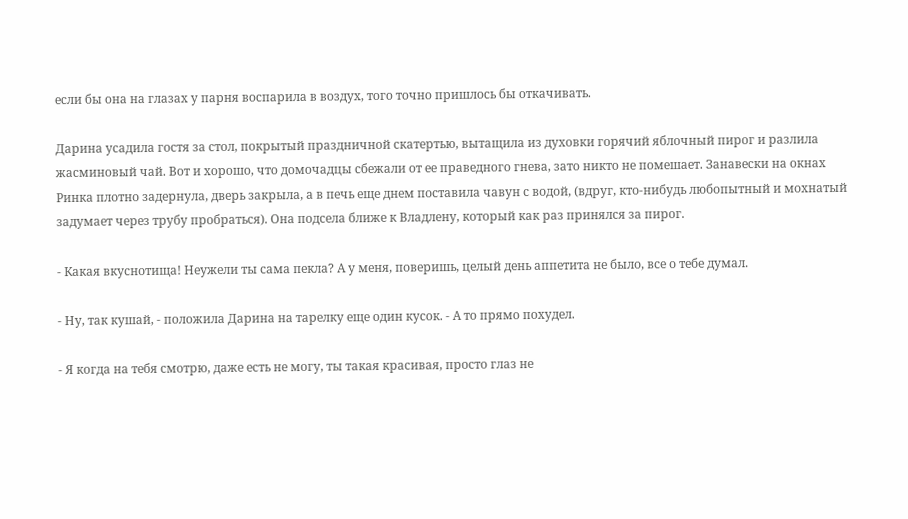если бы она на глазах у парня воспарила в воздух, того точно пришлось бы откачивать.

Дарина усадила гостя за стол, покрытый праздничной скатертью, вытащила из духовки горячий яблочный пирог и разлила жасминовый чай. Вот и хорошо, что домочадцы сбежали от ее праведного гнева, зато никто не помешает. Занавески на окнах Ринка плотно задернула, дверь закрыла, а в печь еще днем поставила чавун с водой, (вдруг, кто-нибудь любопытный и мохнатый задумает через трубу пробраться). Она подсела ближе к Владлену, который как раз принялся за пирог.

- Какая вкуснотища! Неужели ты сама пекла? А у меня, поверишь, целый день аппетита не было, все о тебе думал.

- Ну, так кушай, - положила Дарина на тарелку еще один кусок. - А то прямо похудел.

- Я когда на тебя смотрю, даже есть не могу, ты такая красивая, просто глаз не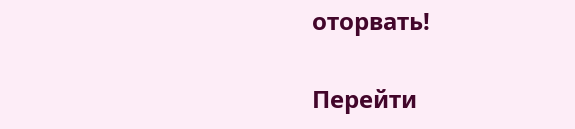оторвать!

Перейти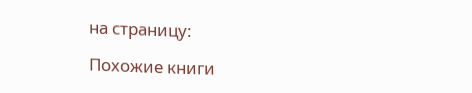на страницу:

Похожие книги